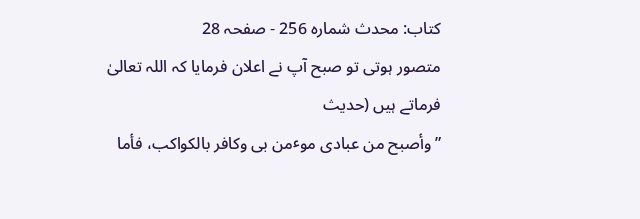کتاب: محدث شمارہ 256 - صفحہ 28
متصور ہوتی تو صبح آپ نے اعلان فرمایا کہ اللہ تعالیٰ فرماتے ہیں (حدیث
”وأصبح من عبادی موٴمن بی وکافر بالکواکب، فأما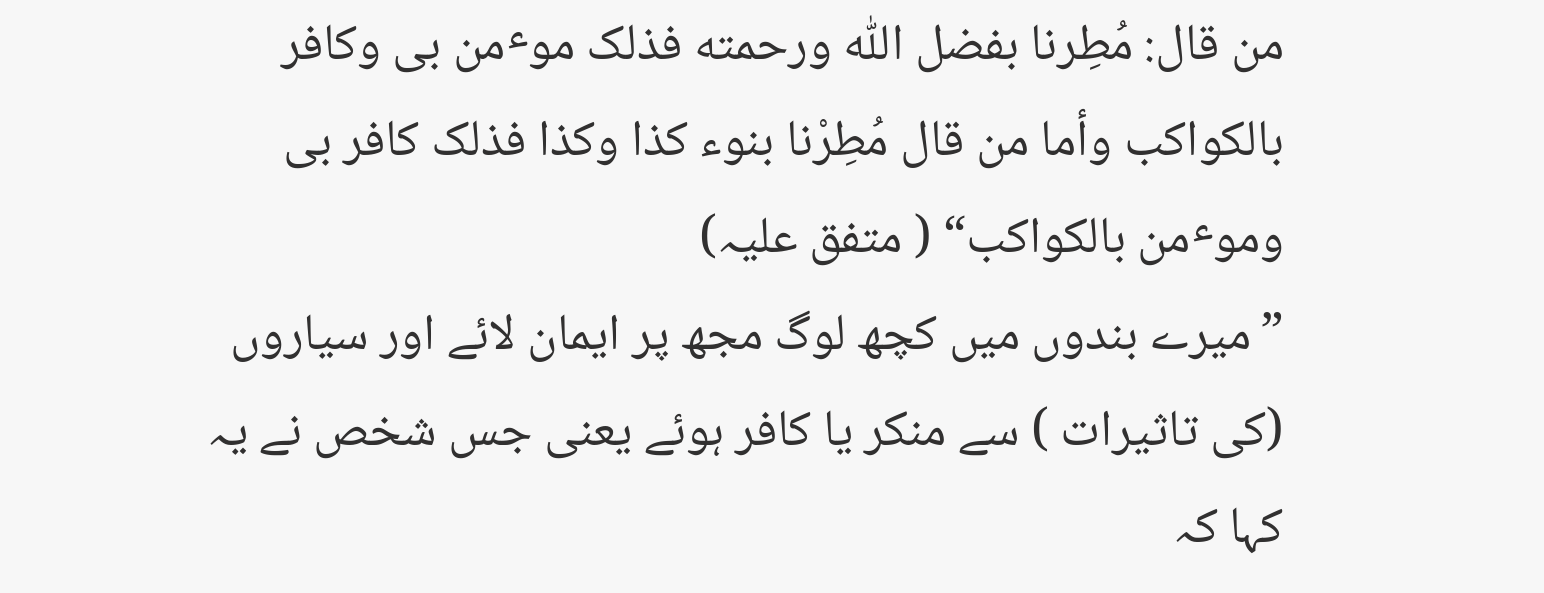من قال: مُطِرنا بفضل اللّٰه ورحمته فذلک موٴمن بی وکافر بالکواکب وأما من قال مُطِرْنا بنوء کذا وکذا فذلک کافر بی وموٴمن بالکواکب“ ( متفق علیہ)
”میرے بندوں میں کچھ لوگ مجھ پر ایمان لائے اور سیاروں (کی تاثیرات ) سے منکر یا کافر ہوئے یعنی جس شخص نے یہ کہا کہ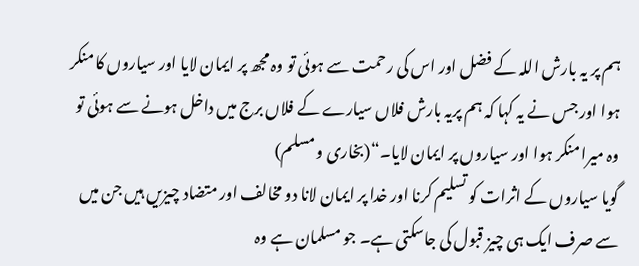ہم پر یہ بارش اللہ کے فضل اور اس کی رحمت سے ہوئی تو وہ مجھ پر ایمان لایا اور سیاروں کا منکر ہوا اور جس نے یہ کہا کہ ہم پریہ بارش فلاں سیارے کے فلاں برج میں داخل ہونے سے ہوئی تو وہ میرا منکر ہوا اور سیاروں پر ایمان لایا۔“(بخاری و مسلم)
گویا سیاروں کے اثرات کو تسلیم کرنا اور خدا پر ایمان لانا دو مخالف اور متضاد چیزیں ہیں جن میں سے صرف ایک ہی چیز قبول کی جاسکتی ہے۔ جو مسلمان ہے وہ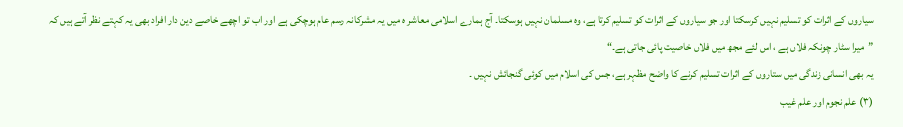سیاروں کے اثرات کو تسلیم نہیں کرسکتا اور جو سیاروں کے اثرات کو تسلیم کرتا ہے، وہ مسلمان نہیں ہوسکتا۔ آج ہمارے اسلامی معاشر ہ میں یہ مشرکانہ رسم عام ہوچکی ہے اور اب تو اچھے خاصے دین دار افراد بھی یہ کہتے نظر آتے ہیں کہ
”میرا سٹار چونکہ فلاں ہے ، اس لئے مجھ میں فلاں خاصیت پائی جاتی ہے۔“
یہ بھی انسانی زندگی میں ستاروں کے اثرات تسلیم کرنے کا واضح مظہر ہے، جس کی اسلام میں کوئی گنجائش نہیں ۔
(۳) علم نجوم اور علم غیب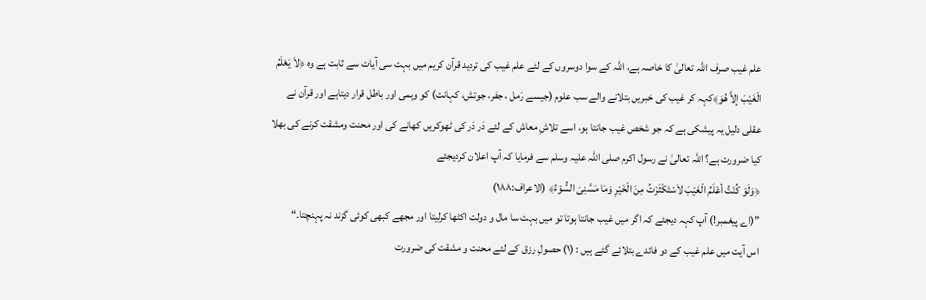علم غیب صرف اللہ تعالیٰ کا خاصہ ہے، اللہ کے سوا دوسروں کے لئے علم غیب کی تردید قرآن کریم میں بہت سی آیات سے ثابت ہے وہ ﴿لاَ يَعْلَمُ الْغَيْبَ إلاَّ هُوَ﴾کہہ کر غیب کی خبریں بتلانے والے سب علوم (جیسے رَمل ، جفر، جوتش، کہانت) کو وہمی اور باطل قرار دیتاہے اور قرآن نے عقلی دلیل یہ پیشکی ہے کہ جو شخص غیب جانتا ہو، اسے تلاشِ معاش کے لئے دَر دَر کی ٹھوکریں کھانے کی اور محنت ومشقت کرنے کی بھلا کیا ضرورت ہے؟ اللہ تعالیٰ نے رسول اکرم صلی اللہ علیہ وسلم سے فرمایا کہ آپ اعلان کردیجئے
﴿وَلَوْ کُنْتُ أعْلَمُ الْغَيْبَ لاَسْتَکْثَرْتُ مِنَ الْخَيْرِ وَمَا مَسَّنِیَ السُّوْءُ﴾ (الاعراف:۱۸۸)
”(اے پیغمبر!) آپ کہہ دیجئے کہ اگر میں غیب جانتا ہوتا تو میں بہت سا مال و دولت اکٹھا کرلیتا اور مجھے کبھی کوئی گزند نہ پہنچتا۔“
اس آیت میں علم غیب کے دو فائدے بتلائے گئے ہیں : (۱) حصولِ رزق کے لئے محنت و مشقت کی ضرورت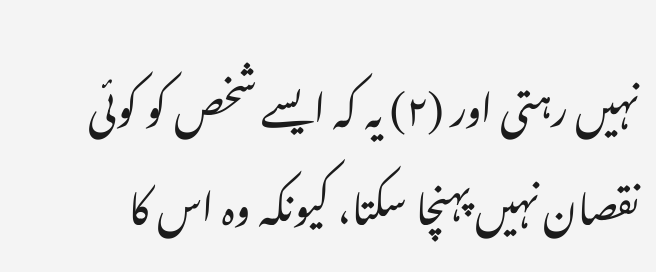نہیں رہتی اور (۲) یہ کہ ایسے شخص کو کوئی نقصان نہیں پہنچا سکتا، کیونکہ وہ اس کا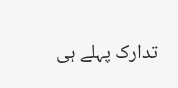تدارک پہلے ہی